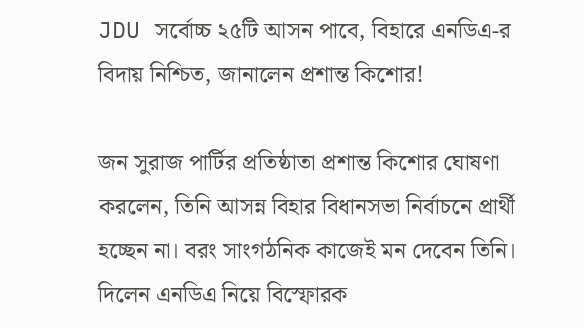JDU সর্বোচ্চ ২৫টি আসন পাবে, বিহারে এনডিএ-র বিদায় নিশ্চিত, জানালেন প্রশান্ত কিশোর!

জন সুরাজ পার্টির প্রতিষ্ঠাতা প্রশান্ত কিশোর ঘোষণা করলেন, তিনি আসন্ন বিহার বিধানসভা নির্বাচনে প্রার্থী হচ্ছেন না। বরং সাংগঠনিক কাজেই মন দেবেন তিনি। দিলেন এনডিএ নিয়ে বিস্ফোরক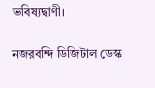ভবিষ্যদ্বাণী।

নজরবন্দি ডিজিটাল ডেস্ক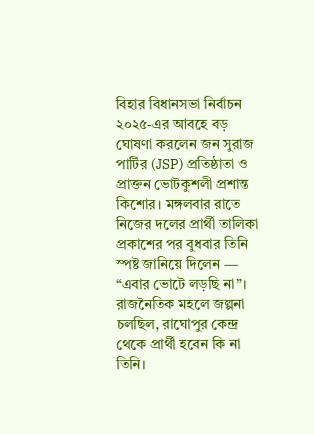বিহার বিধানসভা নির্বাচন ২০২৫-এর আবহে বড় ঘোষণা করলেন জন সুরাজ পার্টির (JSP) প্রতিষ্ঠাতা ও প্রাক্তন ভোটকুশলী প্রশান্ত কিশোর। মঙ্গলবার রাতে নিজের দলের প্রার্থী তালিকা প্রকাশের পর বুধবার তিনি স্পষ্ট জানিয়ে দিলেন — “এবার ভোটে লড়ছি না”। রাজনৈতিক মহলে জল্পনা চলছিল, রাঘোপুর কেন্দ্র থেকে প্রার্থী হবেন কি না তিনি।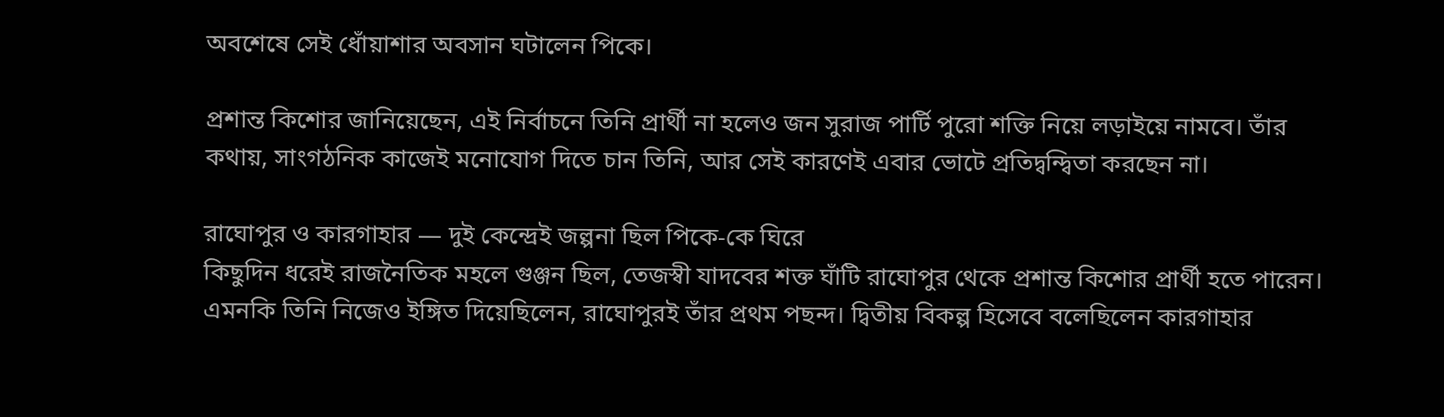অবশেষে সেই ধোঁয়াশার অবসান ঘটালেন পিকে।

প্রশান্ত কিশোর জানিয়েছেন, এই নির্বাচনে তিনি প্রার্থী না হলেও জন সুরাজ পার্টি পুরো শক্তি নিয়ে লড়াইয়ে নামবে। তাঁর কথায়, সাংগঠনিক কাজেই মনোযোগ দিতে চান তিনি, আর সেই কারণেই এবার ভোটে প্রতিদ্বন্দ্বিতা করছেন না।

রাঘোপুর ও কারগাহার — দুই কেন্দ্রেই জল্পনা ছিল পিকে-কে ঘিরে
কিছুদিন ধরেই রাজনৈতিক মহলে গুঞ্জন ছিল, তেজস্বী যাদবের শক্ত ঘাঁটি রাঘোপুর থেকে প্রশান্ত কিশোর প্রার্থী হতে পারেন। এমনকি তিনি নিজেও ইঙ্গিত দিয়েছিলেন, রাঘোপুরই তাঁর প্রথম পছন্দ। দ্বিতীয় বিকল্প হিসেবে বলেছিলেন কারগাহার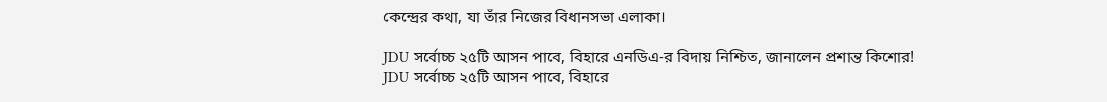কেন্দ্রের কথা, যা তাঁর নিজের বিধানসভা এলাকা।

JDU সর্বোচ্চ ২৫টি আসন পাবে, বিহারে এনডিএ-র বিদায় নিশ্চিত, জানালেন প্রশান্ত কিশোর!
JDU সর্বোচ্চ ২৫টি আসন পাবে, বিহারে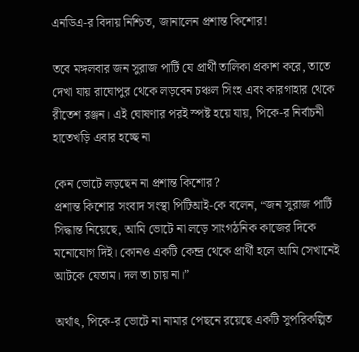এনডিএ-র বিদায় নিশ্চিত, জানালেন প্রশান্ত কিশোর!

তবে মঙ্গলবার জন সুরাজ পার্টি যে প্রার্থী তালিকা প্রকাশ করে, তাতে দেখা যায় রাঘোপুর থেকে লড়বেন চঞ্চল সিংহ এবং কারগাহার থেকে রীতেশ রঞ্জন। এই ঘোষণার পরই স্পষ্ট হয়ে যায়, পিকে-র নির্বাচনী হাতেখড়ি এবার হচ্ছে না

কেন ভোটে লড়ছেন না প্রশান্ত কিশোর?
প্রশান্ত কিশোর সংবাদ সংস্থা পিটিআই-কে বলেন, “জন সুরাজ পার্টি সিদ্ধান্ত নিয়েছে, আমি ভোটে না লড়ে সাংগঠনিক কাজের দিকে মনোযোগ দিই। কোনও একটি কেন্দ্র থেকে প্রার্থী হলে আমি সেখানেই আটকে যেতাম। দল তা চায় না।”

অর্থাৎ, পিকে-র ভোটে না নামার পেছনে রয়েছে একটি সুপরিকল্পিত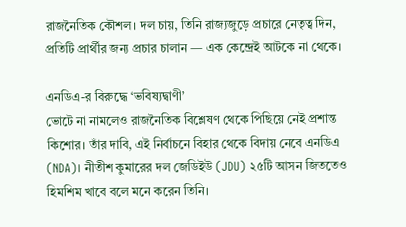রাজনৈতিক কৌশল। দল চায়, তিনি রাজ্যজুড়ে প্রচারে নেতৃত্ব দিন, প্রতিটি প্রার্থীর জন্য প্রচার চালান — এক কেন্দ্রেই আটকে না থেকে।

এনডিএ-র বিরুদ্ধে ‘ভবিষ্যদ্বাণী’
ভোটে না নামলেও রাজনৈতিক বিশ্লেষণ থেকে পিছিয়ে নেই প্রশান্ত কিশোর। তাঁর দাবি, এই নির্বাচনে বিহার থেকে বিদায় নেবে এনডিএ (NDA)। নীতীশ কুমারের দল জেডিইউ (JDU) ২৫টি আসন জিততেও হিমশিম খাবে বলে মনে করেন তিনি।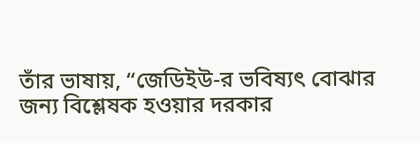তাঁর ভাষায়, “জেডিইউ-র ভবিষ্যৎ বোঝার জন্য বিশ্লেষক হওয়ার দরকার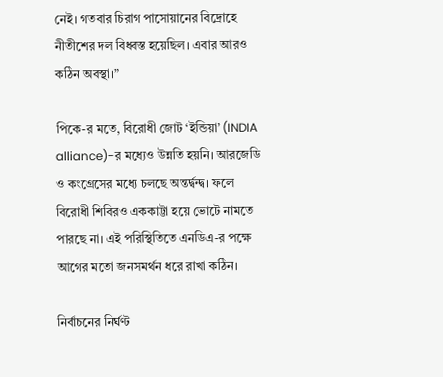নেই। গতবার চিরাগ পাসোয়ানের বিদ্রোহে নীতীশের দল বিধ্বস্ত হয়েছিল। এবার আরও কঠিন অবস্থা।”

পিকে-র মতে, বিরোধী জোট ‘ইন্ডিয়া’ (INDIA alliance)-র মধ্যেও উন্নতি হয়নি। আরজেডি ও কংগ্রেসের মধ্যে চলছে অন্তর্দ্বন্দ্ব। ফলে বিরোধী শিবিরও এককাট্টা হয়ে ভোটে নামতে পারছে না। এই পরিস্থিতিতে এনডিএ-র পক্ষে আগের মতো জনসমর্থন ধরে রাখা কঠিন।

নির্বাচনের নির্ঘণ্ট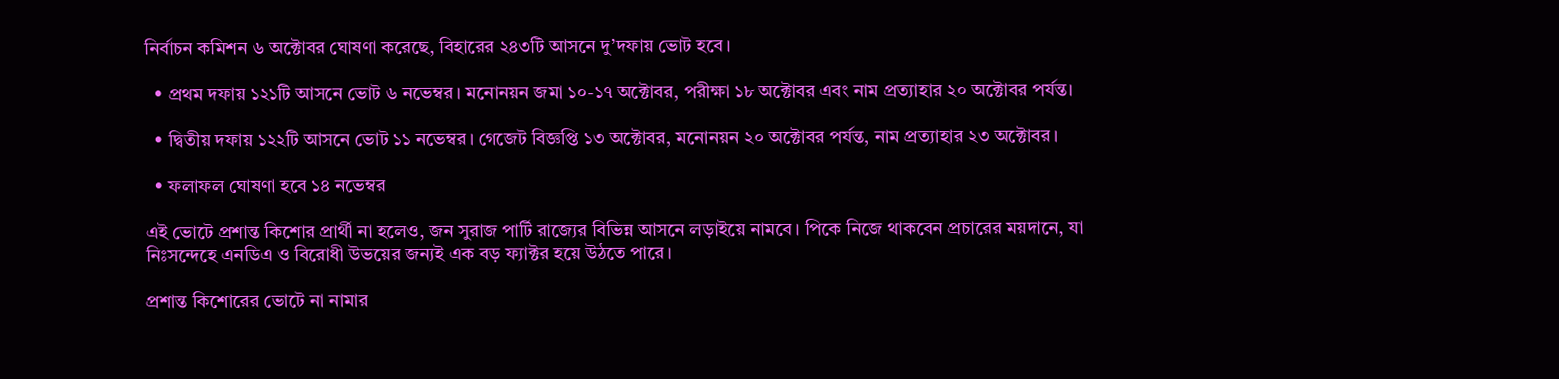নির্বাচন কমিশন ৬ অক্টোবর ঘোষণা করেছে, বিহারের ২৪৩টি আসনে দু’দফায় ভোট হবে।

  • প্রথম দফায় ১২১টি আসনে ভোট ৬ নভেম্বর। মনোনয়ন জমা ১০-১৭ অক্টোবর, পরীক্ষা ১৮ অক্টোবর এবং নাম প্রত্যাহার ২০ অক্টোবর পর্যন্ত।

  • দ্বিতীয় দফায় ১২২টি আসনে ভোট ১১ নভেম্বর। গেজেট বিজ্ঞপ্তি ১৩ অক্টোবর, মনোনয়ন ২০ অক্টোবর পর্যন্ত, নাম প্রত্যাহার ২৩ অক্টোবর।

  • ফলাফল ঘোষণা হবে ১৪ নভেম্বর

এই ভোটে প্রশান্ত কিশোর প্রার্থী না হলেও, জন সুরাজ পার্টি রাজ্যের বিভিন্ন আসনে লড়াইয়ে নামবে। পিকে নিজে থাকবেন প্রচারের ময়দানে, যা নিঃসন্দেহে এনডিএ ও বিরোধী উভয়ের জন্যই এক বড় ফ্যাক্টর হয়ে উঠতে পারে।

প্রশান্ত কিশোরের ভোটে না নামার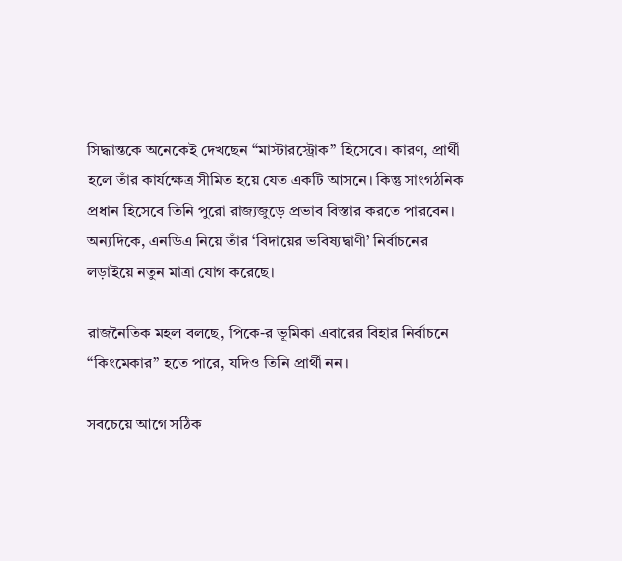সিদ্ধান্তকে অনেকেই দেখছেন “মাস্টারস্ট্রোক” হিসেবে। কারণ, প্রার্থী হলে তাঁর কার্যক্ষেত্র সীমিত হয়ে যেত একটি আসনে। কিন্তু সাংগঠনিক প্রধান হিসেবে তিনি পুরো রাজ্যজুড়ে প্রভাব বিস্তার করতে পারবেন। অন্যদিকে, এনডিএ নিয়ে তাঁর ‘বিদায়ের ভবিষ্যদ্বাণী’ নির্বাচনের লড়াইয়ে নতুন মাত্রা যোগ করেছে।

রাজনৈতিক মহল বলছে, পিকে-র ভূমিকা এবারের বিহার নির্বাচনে “কিংমেকার” হতে পারে, যদিও তিনি প্রার্থী নন।

সবচেয়ে আগে সঠিক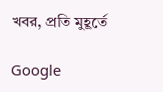খবর, প্রতি মুহূর্তে

Google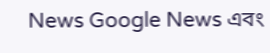News Google News এবং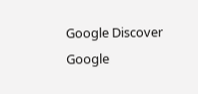Google Discover Google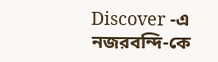Discover -এ নজরবন্দি-কে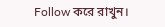Follow করে রাখুন।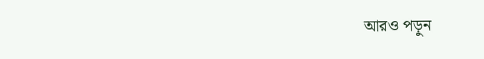আরও পড়ুন